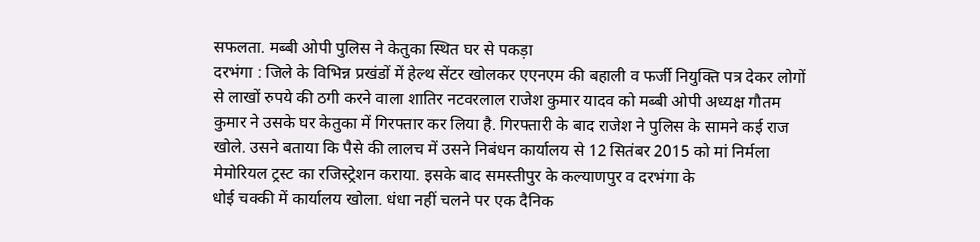सफलता. मब्बी ओपी पुलिस ने केतुका स्थित घर से पकड़ा
दरभंगा : जिले के विभिन्न प्रखंडों में हेल्थ सेंटर खोलकर एएनएम की बहाली व फर्जी नियुक्ति पत्र देकर लोगों से लाखों रुपये की ठगी करने वाला शातिर नटवरलाल राजेश कुमार यादव को मब्बी ओपी अध्यक्ष गौतम कुमार ने उसके घर केतुका में गिरफ्तार कर लिया है. गिरफ्तारी के बाद राजेश ने पुलिस के सामने कई राज खोले. उसने बताया कि पैसे की लालच में उसने निबंधन कार्यालय से 12 सितंबर 2015 को मां निर्मला मेमोरियल ट्रस्ट का रजिस्ट्रेशन कराया. इसके बाद समस्तीपुर के कल्याणपुर व दरभंगा के
धोई चक्की में कार्यालय खोला. धंधा नहीं चलने पर एक दैनिक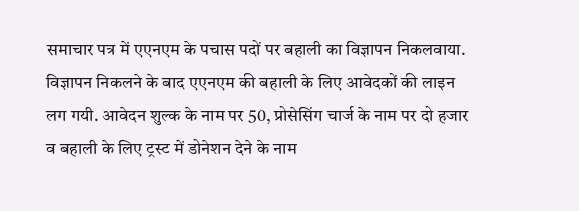समाचार पत्र में एएनएम के पचास पदों पर बहाली का विज्ञापन निकलवाया. विज्ञापन निकलने के बाद एएनएम की बहाली के लिए आवेदकों की लाइन लग गयी. आवेदन शुल्क के नाम पर 50, प्रोसेसिंग चार्ज के नाम पर दो हजार व बहाली के लिए ट्रस्ट में डोनेशन देने के नाम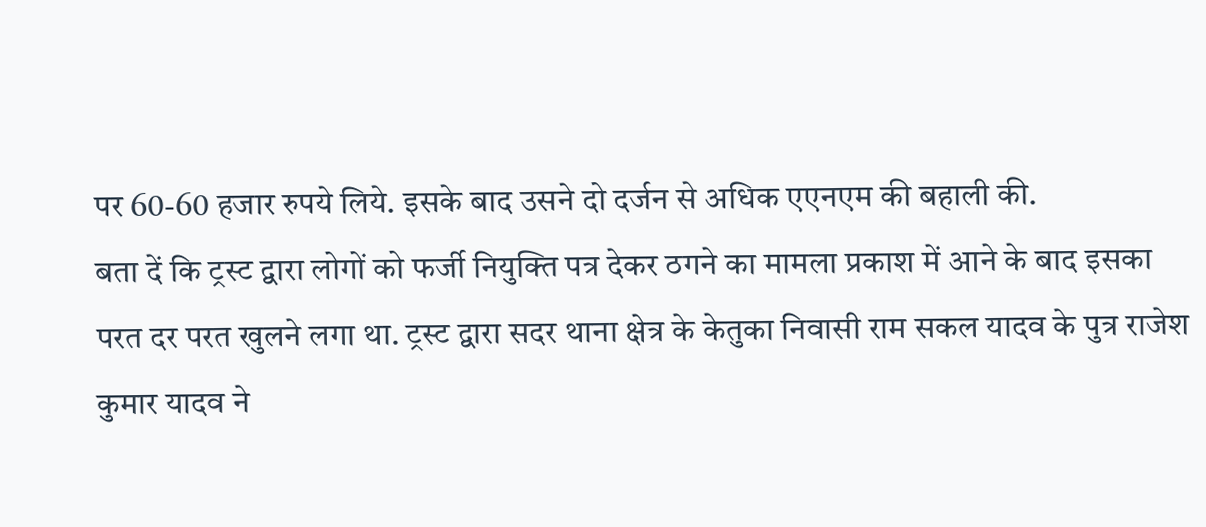पर 60-60 हजार रुपये लिये. इसके बाद उसने दो दर्जन से अधिक एएनएम की बहाली की.
बता दें कि ट्रस्ट द्वारा लोगों को फर्जी नियुक्ति पत्र देकर ठगने का मामला प्रकाश में आने के बाद इसका परत दर परत खुलने लगा था. ट्रस्ट द्वारा सदर थाना क्षेत्र के केतुका निवासी राम सकल यादव के पुत्र राजेश कुमार यादव ने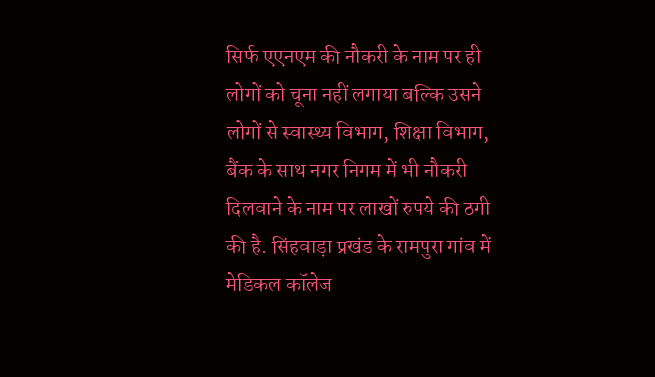सिर्फ एएनएम की नौकरी के नाम पर ही लोगों को चूना नहीं लगाया बल्कि उसने लोगों से स्वास्थ्य विभाग, शिक्षा विभाग,
बैंक के साथ नगर निगम में भी नौकरी दिलवाने के नाम पर लाखों रुपये की ठगी की है. सिंहवाड़ा प्रखंड के रामपुरा गांव में मेडिकल कॉलेज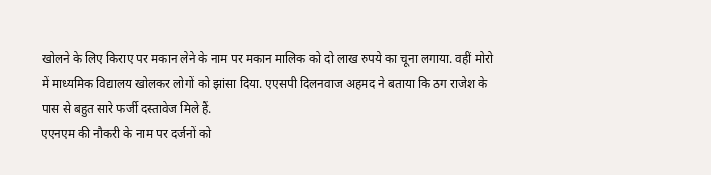खोलने के लिए किराए पर मकान लेने के नाम पर मकान मालिक को दो लाख रुपये का चूना लगाया. वहीं मोरो में माध्यमिक विद्यालय खोलकर लोगों को झांसा दिया. एएसपी दिलनवाज अहमद ने बताया कि ठग राजेश के पास से बहुत सारे फर्जी दस्तावेज मिले हैं.
एएनएम की नौकरी के नाम पर दर्जनों को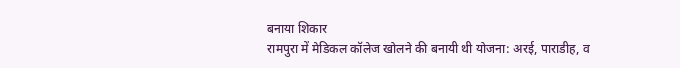बनाया शिकार
रामपुरा में मेडिकल कॉलेज खोलने की बनायी थी योजना: अरई, पाराडीह, व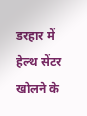डरहार में हेल्थ सेंटर खोलने के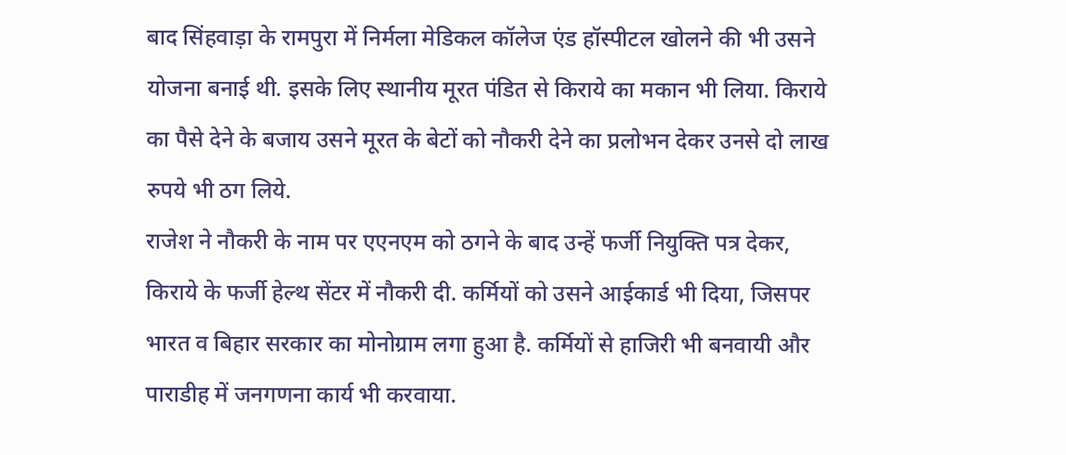बाद सिंहवाड़ा के रामपुरा में निर्मला मेडिकल कॉलेज एंड हॉस्पीटल खोलने की भी उसने योजना बनाई थी. इसके लिए स्थानीय मूरत पंडित से किराये का मकान भी लिया. किराये का पैसे देने के बजाय उसने मूरत के बेटों को नौकरी देने का प्रलोभन देकर उनसे दो लाख रुपये भी ठग लिये.
राजेश ने नौकरी के नाम पर एएनएम को ठगने के बाद उन्हें फर्जी नियुक्ति पत्र देकर, किराये के फर्जी हेल्थ सेंटर में नौकरी दी. कर्मियों को उसने आईकार्ड भी दिया, जिसपर भारत व बिहार सरकार का मोनोग्राम लगा हुआ है. कर्मियों से हाजिरी भी बनवायी और पाराडीह में जनगणना कार्य भी करवाया.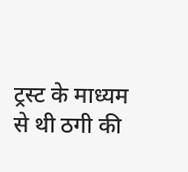ट्रस्ट के माध्यम से थी ठगी की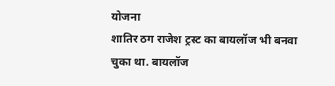योजना
शातिर ठग राजेश ट्रस्ट का बायलॉज भी बनवा चुका था. बायलॉज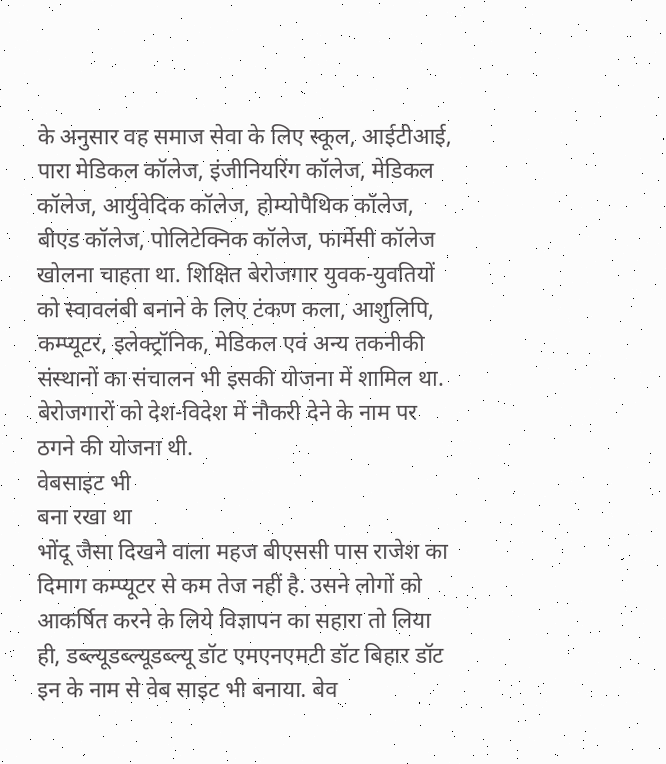के अनुसार वह समाज सेवा के लिए स्कूल, आईटीआई, पारा मेडिकल कॉलेज, इंजीनियरिंग कॉलेज, मेडिकल कॉलेज, आर्युवेदिक कॉलेज, होम्योपैथिक कॉलेज, बीएड कॉलेज, पोलिटेक्निक कॉलेज, फार्मेसी कॉलेज खोलना चाहता था. शिक्षित बेरोजगार युवक-युवतियों को स्वावलंबी बनाने के लिए टंकण कला, आशुलिपि, कम्प्यूटर, इलेक्ट्रॉनिक, मेडिकल एवं अन्य तकनीकी संस्थानों का संचालन भी इसकी योजना में शामिल था. बेरोजगारों को देश-विदेश में नौकरी देने के नाम पर ठगने की योजना थी.
वेबसाइट भी
बना रखा था
भोंदू जैसा दिखने वाला महज बीएससी पास राजेश का दिमाग कम्प्यूटर से कम तेज नहीं है. उसने लोगों को आकर्षित करने के लिये विज्ञापन का सहारा तो लिया ही, डब्ल्यूडब्ल्यूडब्ल्यू डॉट एमएनएमटी डॉट बिहार डॉट इन के नाम से वेब साइट भी बनाया. बेव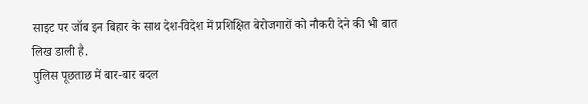साइट पर जॉब इन बिहार के साथ देश-विदेश में प्रशिक्षित बेरोजगारों को नौकरी देने की भी बात लिख डाली है.
पुलिस पूछताछ में बार-बार बदल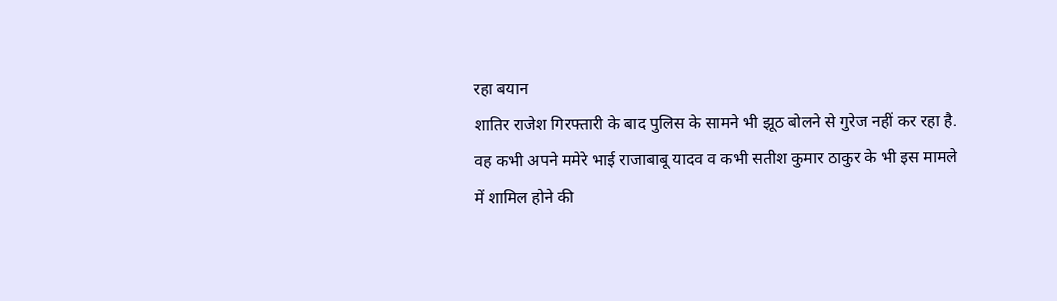रहा बयान
शातिर राजेश गिरफ्तारी के बाद पुलिस के सामने भी झूठ बोलने से गुरेज नहीं कर रहा है. वह कभी अपने ममेरे भाई राजाबाबू यादव व कभी सतीश कुमार ठाकुर के भी इस मामले में शामिल होने की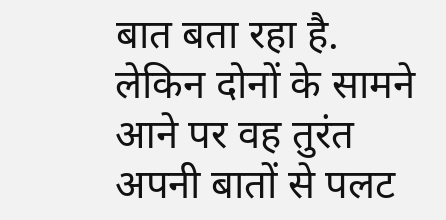बात बता रहा है. लेकिन दोनों के सामने आने पर वह तुरंत अपनी बातों से पलट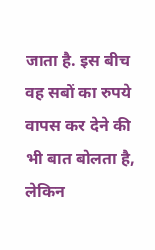जाता है. इस बीच वह सबों का रुपये वापस कर देने की भी बात बोलता है, लेकिन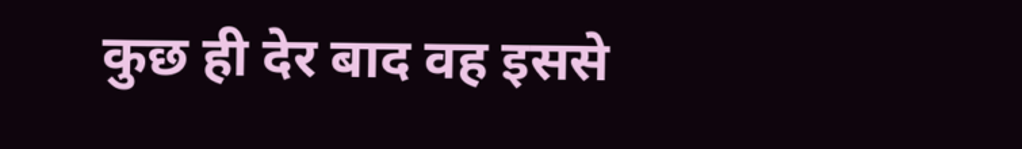कुछ ही देर बाद वह इससे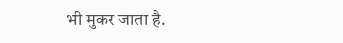भी मुकर जाता है.